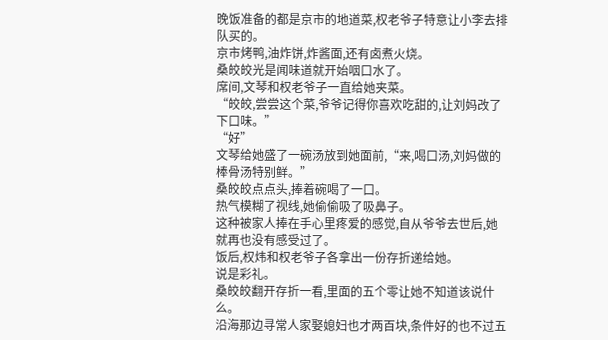晚饭准备的都是京市的地道菜,权老爷子特意让小李去排队买的。
京市烤鸭,油炸饼,炸酱面,还有卤煮火烧。
桑皎皎光是闻味道就开始咽口水了。
席间,文琴和权老爷子一直给她夹菜。
“皎皎,尝尝这个菜,爷爷记得你喜欢吃甜的,让刘妈改了下口味。”
“好”
文琴给她盛了一碗汤放到她面前,“来,喝口汤,刘妈做的棒骨汤特别鲜。”
桑皎皎点点头,捧着碗喝了一口。
热气模糊了视线,她偷偷吸了吸鼻子。
这种被家人捧在手心里疼爱的感觉,自从爷爷去世后,她就再也没有感受过了。
饭后,权炜和权老爷子各拿出一份存折递给她。
说是彩礼。
桑皎皎翻开存折一看,里面的五个零让她不知道该说什么。
沿海那边寻常人家娶媳妇也才两百块,条件好的也不过五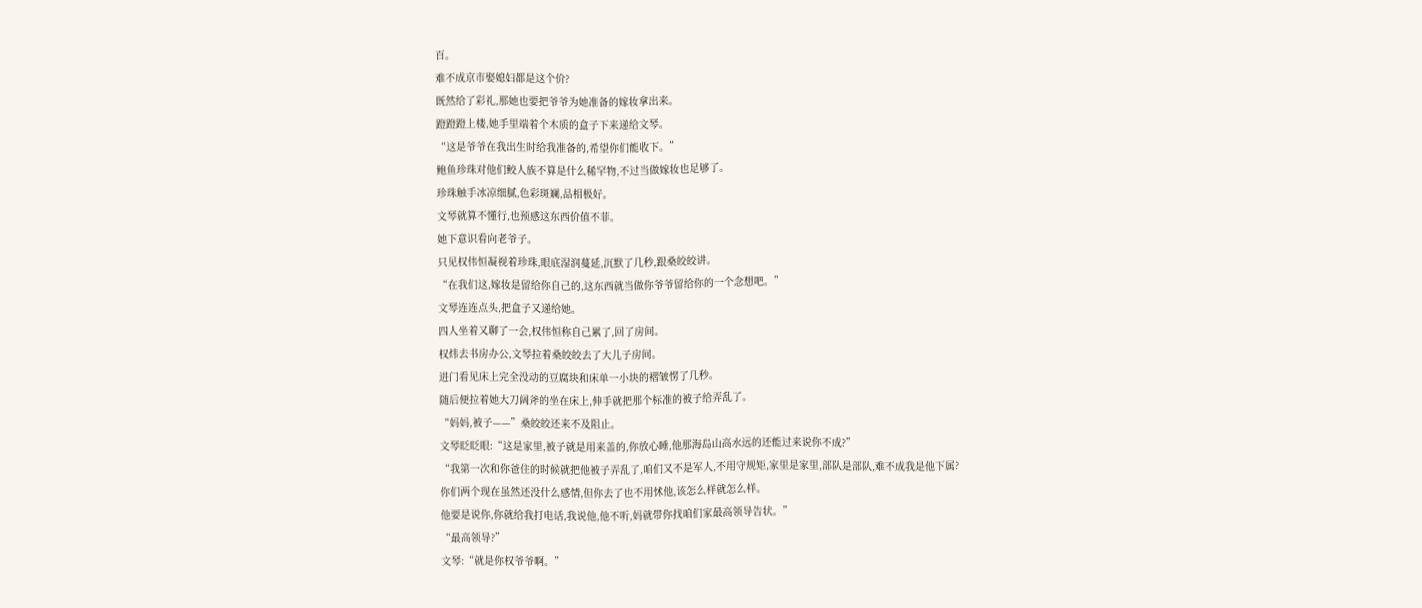百。
难不成京市娶媳妇都是这个价?
既然给了彩礼,那她也要把爷爷为她准备的嫁妆拿出来。
蹬蹬蹬上楼,她手里端着个木质的盒子下来递给文琴。
“这是爷爷在我出生时给我准备的,希望你们能收下。”
鲍鱼珍珠对他们鲛人族不算是什么稀罕物,不过当做嫁妆也足够了。
珍珠触手冰凉细腻,色彩斑斓,品相极好。
文琴就算不懂行,也预感这东西价值不菲。
她下意识看向老爷子。
只见权伟恒凝视着珍珠,眼底湿润蔓延,沉默了几秒,跟桑皎皎讲。
“在我们这,嫁妆是留给你自己的,这东西就当做你爷爷留给你的一个念想吧。”
文琴连连点头,把盒子又递给她。
四人坐着又聊了一会,权伟恒称自己累了,回了房间。
权炜去书房办公,文琴拉着桑皎皎去了大儿子房间。
进门看见床上完全没动的豆腐块和床单一小块的褶皱愣了几秒。
随后便拉着她大刀阔斧的坐在床上,伸手就把那个标准的被子给弄乱了。
“妈妈,被子——”桑皎皎还来不及阻止。
文琴眨眨眼:“这是家里,被子就是用来盖的,你放心睡,他那海岛山高水远的还能过来说你不成?”
“我第一次和你爸住的时候就把他被子弄乱了,咱们又不是军人,不用守规矩,家里是家里,部队是部队,难不成我是他下属?
你们两个现在虽然还没什么感情,但你去了也不用怵他,该怎么样就怎么样。
他要是说你,你就给我打电话,我说他,他不听,妈就带你找咱们家最高领导告状。”
“最高领导?”
文琴:“就是你权爷爷啊。”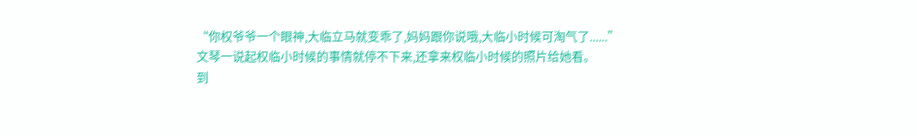“你权爷爷一个眼神,大临立马就变乖了,妈妈跟你说哦,大临小时候可淘气了......”
文琴一说起权临小时候的事情就停不下来,还拿来权临小时候的照片给她看。
到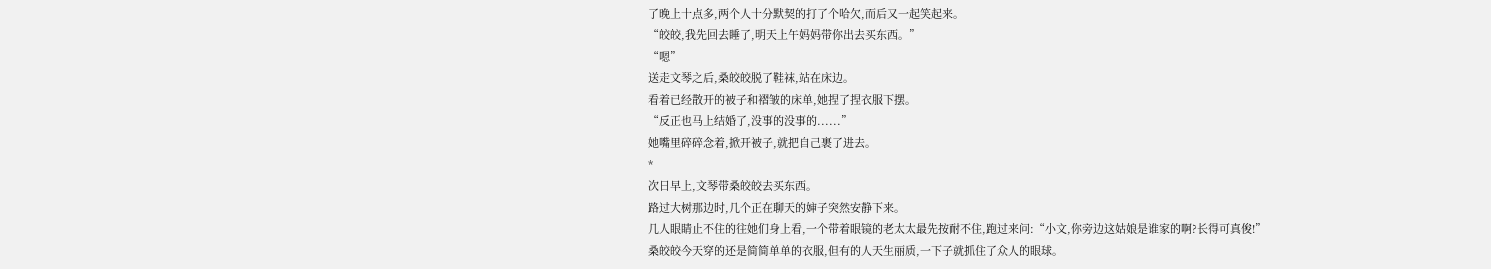了晚上十点多,两个人十分默契的打了个哈欠,而后又一起笑起来。
“皎皎,我先回去睡了,明天上午妈妈带你出去买东西。”
“嗯”
送走文琴之后,桑皎皎脱了鞋袜,站在床边。
看着已经散开的被子和褶皱的床单,她捏了捏衣服下摆。
“反正也马上结婚了,没事的没事的......”
她嘴里碎碎念着,掀开被子,就把自己裹了进去。
*
次日早上,文琴带桑皎皎去买东西。
路过大树那边时,几个正在聊天的婶子突然安静下来。
几人眼睛止不住的往她们身上看,一个带着眼镜的老太太最先按耐不住,跑过来问:“小文,你旁边这姑娘是谁家的啊?长得可真俊!”
桑皎皎今天穿的还是简简单单的衣服,但有的人天生丽质,一下子就抓住了众人的眼球。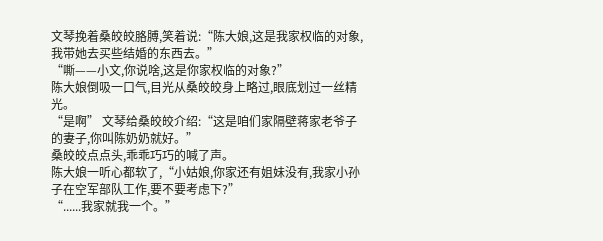文琴挽着桑皎皎胳膊,笑着说:“陈大娘,这是我家权临的对象,我带她去买些结婚的东西去。”
“嘶——小文,你说啥,这是你家权临的对象?”
陈大娘倒吸一口气,目光从桑皎皎身上略过,眼底划过一丝精光。
“是啊” 文琴给桑皎皎介绍:“这是咱们家隔壁蒋家老爷子的妻子,你叫陈奶奶就好。”
桑皎皎点点头,乖乖巧巧的喊了声。
陈大娘一听心都软了,“小姑娘,你家还有姐妹没有,我家小孙子在空军部队工作,要不要考虑下?”
“......我家就我一个。”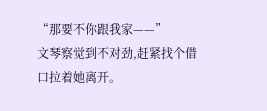“那要不你跟我家——”
文琴察觉到不对劲,赶紧找个借口拉着她离开。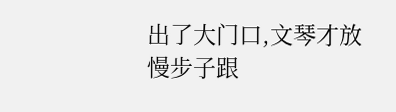出了大门口,文琴才放慢步子跟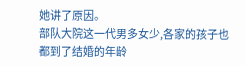她讲了原因。
部队大院这一代男多女少,各家的孩子也都到了结婚的年龄